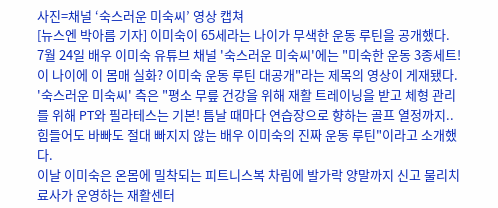사진=채널 ‘숙스러운 미숙씨’ 영상 캡쳐
[뉴스엔 박아름 기자] 이미숙이 65세라는 나이가 무색한 운동 루틴을 공개했다.
7월 24일 배우 이미숙 유튜브 채널 '숙스러운 미숙씨'에는 "미숙한 운동 3종세트! 이 나이에 이 몸매 실화? 이미숙 운동 루틴 대공개"라는 제목의 영상이 게재됐다.
'숙스러운 미숙씨' 측은 "평소 무릎 건강을 위해 재활 트레이닝을 받고 체형 관리를 위해 PT와 필라테스는 기본! 틈날 때마다 연습장으로 향하는 골프 열정까지.. 힘들어도 바빠도 절대 빠지지 않는 배우 이미숙의 진짜 운동 루틴"이라고 소개했다.
이날 이미숙은 온몸에 밀착되는 피트니스복 차림에 발가락 양말까지 신고 물리치료사가 운영하는 재활센터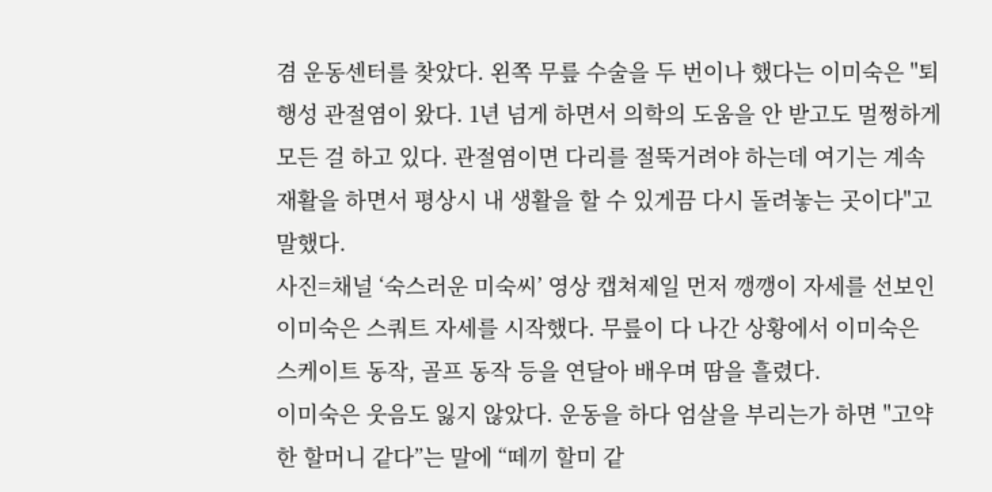겸 운동센터를 찾았다. 왼쪽 무릎 수술을 두 번이나 했다는 이미숙은 "퇴행성 관절염이 왔다. 1년 넘게 하면서 의학의 도움을 안 받고도 멀쩡하게 모든 걸 하고 있다. 관절염이면 다리를 절뚝거려야 하는데 여기는 계속 재활을 하면서 평상시 내 생활을 할 수 있게끔 다시 돌려놓는 곳이다"고 말했다.
사진=채널 ‘숙스러운 미숙씨’ 영상 캡쳐제일 먼저 깽깽이 자세를 선보인 이미숙은 스쿼트 자세를 시작했다. 무릎이 다 나간 상황에서 이미숙은 스케이트 동작, 골프 동작 등을 연달아 배우며 땀을 흘렸다.
이미숙은 웃음도 잃지 않았다. 운동을 하다 엄살을 부리는가 하면 "고약한 할머니 같다”는 말에 “떼끼 할미 같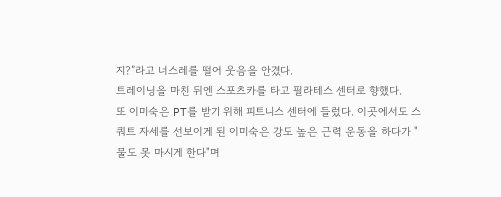지?”라고 너스레를 떨어 웃음을 안겼다.
트레이닝을 마친 뒤엔 스포츠카를 타고 필라테스 센터로 향했다.
또 이미숙은 PT를 받기 위해 피트니스 센터에 들렀다. 이곳에서도 스쿼트 자세를 선보이게 된 이미숙은 강도 높은 근력 운동을 하다가 "물도 못 마시게 한다"며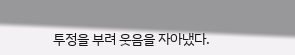투정을 부려 웃음을 자아냈다.